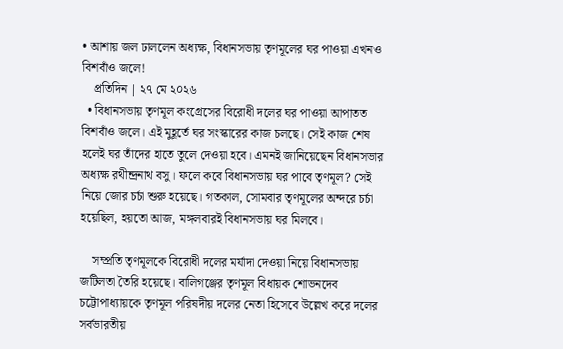• আশায় জল ঢাললেন অধ্যক্ষ, বিধানসভায় তৃণমূলের ঘর পাওয়া এখনও বিশবাঁও জলে!
    প্রতিদিন | ২৭ মে ২০২৬
  • বিধানসভায় তৃণমূল কংগ্রেসের বিরোধী দলের ঘর পাওয়া আপাতত বিশবাঁও জলে। এই মুহূর্তে ঘর সংস্কারের কাজ চলছে। সেই কাজ শেষ হলেই ঘর তাঁদের হাতে তুলে দেওয়া হবে। এমনই জানিয়েছেন বিধানসভার অধ্যক্ষ রথীন্দ্রনাথ বসু। ফলে কবে বিধানসভায় ঘর পাবে তৃণমূল? সেই নিয়ে জোর চর্চা শুরু হয়েছে। গতকাল, সোমবার তৃণমূলের অন্দরে চর্চা হয়েছিল, হয়তো আজ, মঙ্গলবারই বিধানসভায় ঘর মিলবে।

    সম্প্রতি তৃণমূলকে বিরোধী দলের মর্যাদা দেওয়া নিয়ে বিধানসভায় জটিলতা তৈরি হয়েছে। বালিগঞ্জের তৃণমূল বিধায়ক শোভনদেব চট্টোপাধ্যায়কে তৃণমূল পরিষদীয় দলের নেতা হিসেবে উল্লেখ করে দলের সর্বভারতীয়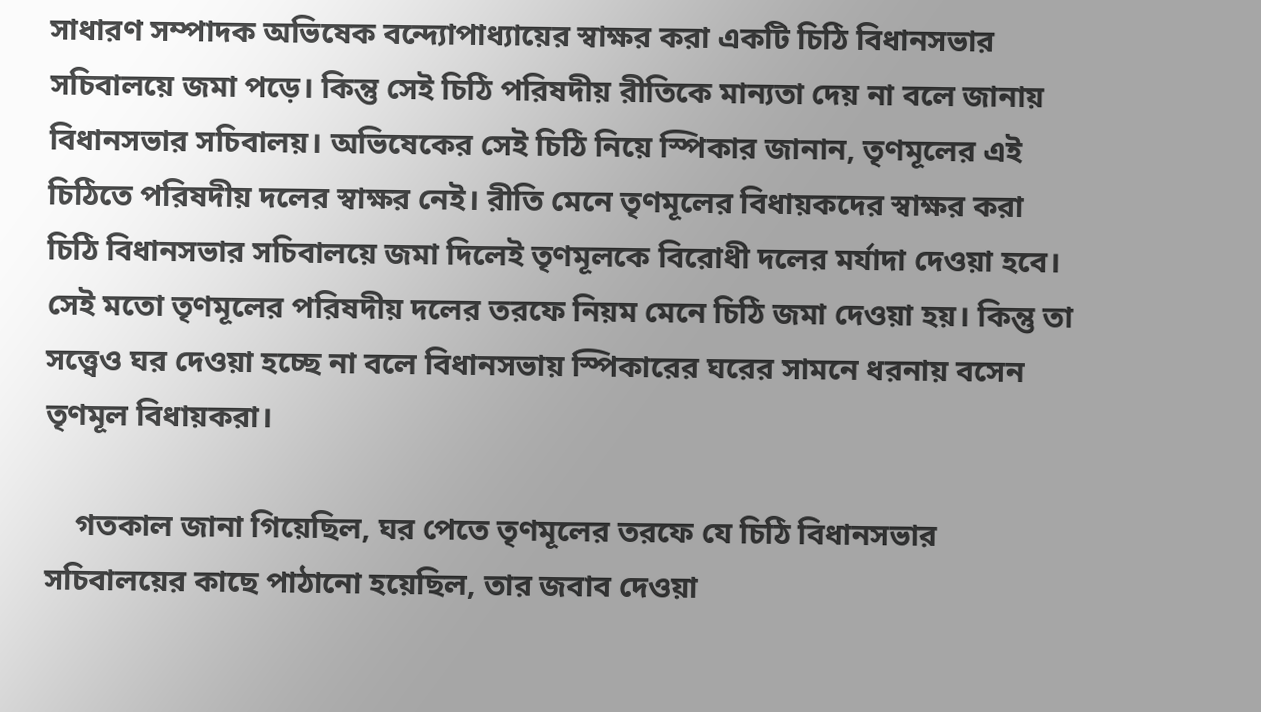সাধারণ সম্পাদক অভিষেক বন্দ্যোপাধ্যায়ের স্বাক্ষর করা একটি চিঠি বিধানসভার সচিবালয়ে জমা পড়ে। কিন্তু সেই চিঠি পরিষদীয় রীতিকে মান্যতা দেয় না বলে জানায় বিধানসভার সচিবালয়। অভিষেকের সেই চিঠি নিয়ে স্পিকার জানান, তৃণমূলের এই চিঠিতে পরিষদীয় দলের স্বাক্ষর নেই। রীতি মেনে তৃণমূলের বিধায়কদের স্বাক্ষর করা চিঠি বিধানসভার সচিবালয়ে জমা দিলেই তৃণমূলকে বিরোধী দলের মর্যাদা দেওয়া হবে। সেই মতো তৃণমূলের পরিষদীয় দলের তরফে নিয়ম মেনে চিঠি জমা দেওয়া হয়। কিন্তু তা সত্ত্বেও ঘর দেওয়া হচ্ছে না বলে বিধানসভায় স্পিকারের ঘরের সামনে ধরনায় বসেন তৃণমূল বিধায়করা।

    গতকাল জানা গিয়েছিল, ঘর পেতে তৃণমূলের তরফে যে চিঠি বিধানসভার সচিবালয়ের কাছে পাঠানো হয়েছিল, তার জবাব দেওয়া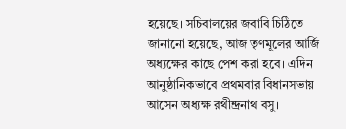হয়েছে। সচিবালয়ের জবাবি চিঠিতে জানানো হয়েছে, আজ তৃণমূলের আর্জি অধ্যক্ষের কাছে পেশ করা হবে। এদিন আনুষ্ঠানিকভাবে প্রথমবার বিধানসভায় আসেন অধ্যক্ষ রথীন্দ্রনাথ বসু।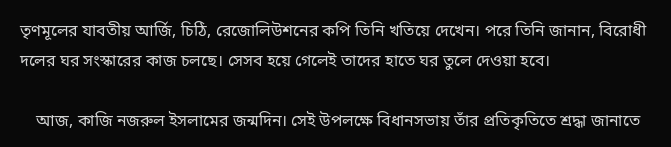তৃণমূলের যাবতীয় আর্জি, চিঠি, রেজোলিউশনের কপি তিনি খতিয়ে দেখেন। পরে তিনি জানান, বিরোধী দলের ঘর সংস্কারের কাজ চলছে। সেসব হয়ে গেলেই তাদের হাতে ঘর তুলে দেওয়া হবে।

    আজ, কাজি নজরুল ইসলামের জন্মদিন। সেই উপলক্ষে বিধানসভায় তাঁর প্রতিকৃতিতে শ্রদ্ধা জানাতে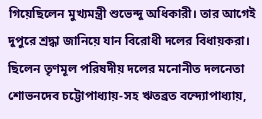গিয়েছিলেন মুখ্যমন্ত্রী শুভেন্দু অধিকারী। তার আগেই দুপুরে শ্রদ্ধা জানিয়ে যান বিরোধী দলের বিধায়করা। ছিলেন তৃণমূল পরিষদীয় দলের মনোনীত দলনেতা শোভনদেব চট্টোপাধ্যায়-সহ ঋতব্রত বন্দ্যোপাধ্যায়,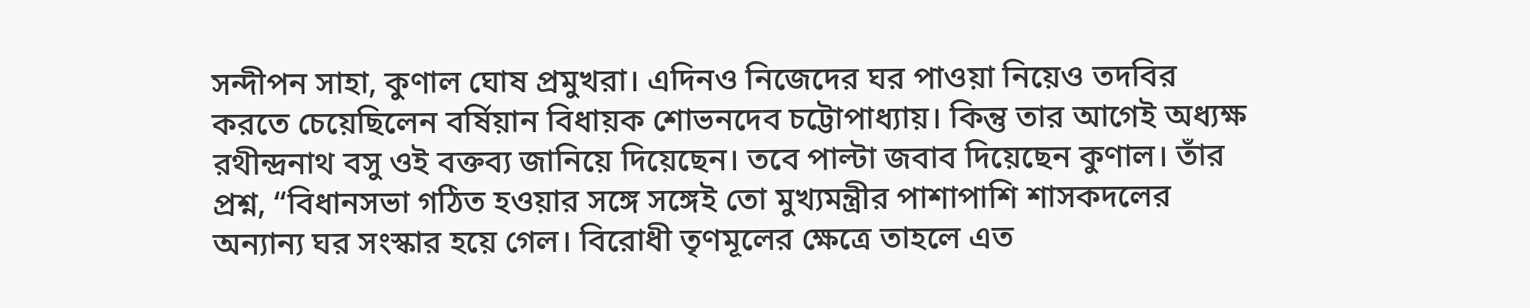সন্দীপন সাহা, কুণাল ঘোষ প্রমুখরা। এদিনও নিজেদের ঘর পাওয়া নিয়েও তদবির করতে চেয়েছিলেন বর্ষিয়ান বিধায়ক শোভনদেব চট্টোপাধ্যায়। কিন্তু তার আগেই অধ্যক্ষ রথীন্দ্রনাথ বসু ওই বক্তব্য জানিয়ে দিয়েছেন। তবে পাল্টা জবাব দিয়েছেন কুণাল। তাঁর প্রশ্ন, “বিধানসভা গঠিত হওয়ার সঙ্গে সঙ্গেই তো মুখ্যমন্ত্রীর পাশাপাশি শাসকদলের অন্যান্য ঘর সংস্কার হয়ে গেল। বিরোধী তৃণমূলের ক্ষেত্রে তাহলে এত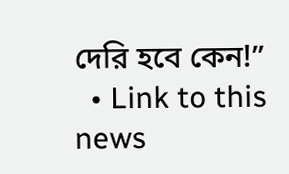দেরি হবে কেন!”
  • Link to this news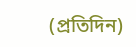(প্রতিদিন)